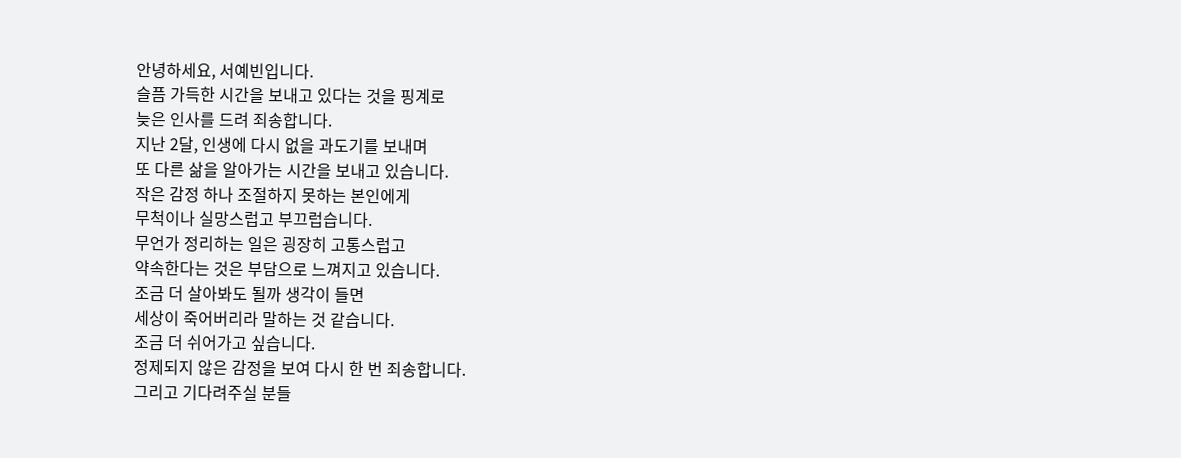안녕하세요, 서예빈입니다.
슬픔 가득한 시간을 보내고 있다는 것을 핑계로
늦은 인사를 드려 죄송합니다.
지난 2달, 인생에 다시 없을 과도기를 보내며
또 다른 삶을 알아가는 시간을 보내고 있습니다.
작은 감정 하나 조절하지 못하는 본인에게
무척이나 실망스럽고 부끄럽습니다.
무언가 정리하는 일은 굉장히 고통스럽고
약속한다는 것은 부담으로 느껴지고 있습니다.
조금 더 살아봐도 될까 생각이 들면
세상이 죽어버리라 말하는 것 같습니다.
조금 더 쉬어가고 싶습니다.
정제되지 않은 감정을 보여 다시 한 번 죄송합니다.
그리고 기다려주실 분들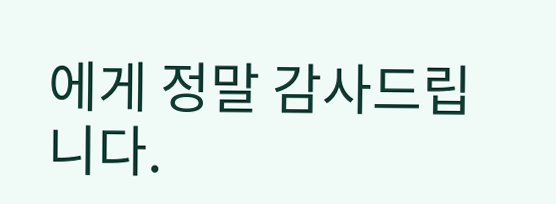에게 정말 감사드립니다.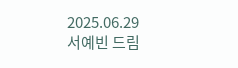2025.06.29
서예빈 드림